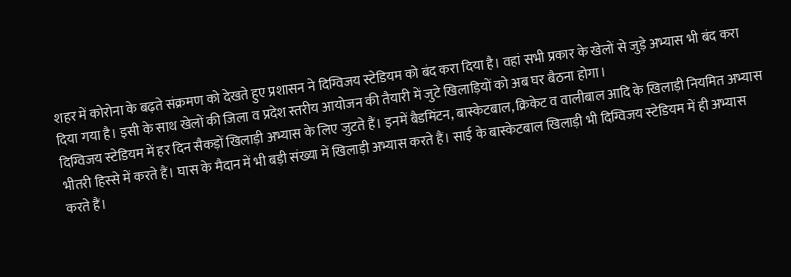शहर में कोरोना के बढ़ते संक्रमण को देखते हुए प्रशासन ने दिग्विजय स्टेडियम को बंद करा दिया है। वहां सभी प्रकार के खेलों से जुड़े अभ्यास भी बंद करा दिया गया है। इसी के साथ खेलों की जिला व प्रदेश स्तरीय आयोजन की तैयारी में जुटे खिलाड़ियों को अब घर बैठना होगा।
दिग्विजय स्टेडियम में हर दिन सैकड़ों खिलाड़ी अभ्यास के लिए जुटते हैं। इनमें बैडमिंटन, बास्केटबाल, क्रिकेट व वालीबाल आदि के खिलाड़ी नियमित अभ्यास भीतरी हिस्से में करते हैं। घास के मैदान में भी बड़ी संख्या में खिलाड़ी अभ्यास करते हैं। साई के बास्केटबाल खिलाड़ी भी दिग्विजय स्टेडियम में ही अभ्यास करते हैं।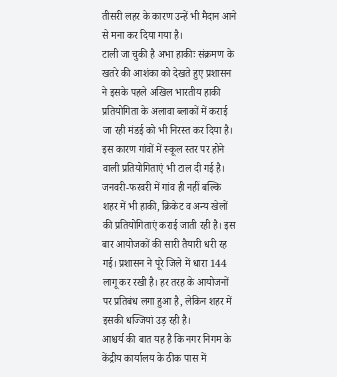तीसरी लहर के कारण उन्हें भी मैदान आने से मना कर दिया गया है।
टाली जा चुकी है अभा हाकीः संक्रमण के खतरे की आशंका को देखते हुए प्रशासन ने इसके पहले अखिल भारतीय हाकी प्रतियोगिता के अलावा ब्लाकों में कराई जा रही मंडई को भी निरस्त कर दिया है।
इस कारण गांवों में स्कूल स्तर पर होने वाली प्रतियोगिताएं भी टाल दी गई है। जनवरी-फरवरी में गांव ही नहीं बल्कि शहर में भी हाकी, क्रिकेट व अन्य खेलों की प्रतियोगिताएं कराई जाती रही है। इस बार आयोजकों की सारी तैयारी धरी रह गई। प्रशासन ने पूरे जिले में धारा 144 लागू कर रखी है। हर तरह के आयोजनों पर प्रतिबंध लगा हुआ है, लेकिन शहर में इसकी धज्जियां उड़ रही है।
आश्चर्य की बात यह है कि नगर निगम के केंद्रीय कार्यालय के ठीक पास में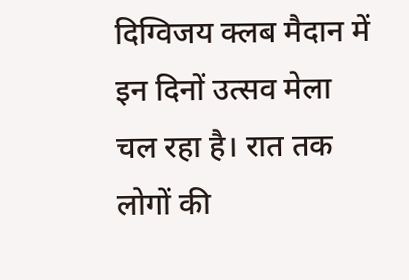दिग्विजय क्लब मैदान में इन दिनों उत्सव मेला चल रहा है। रात तक लोगों की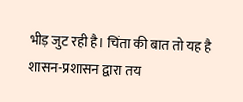भीड़ जुट रही है। चिंता की बात तो यह है शासन-प्रशासन द्वारा तय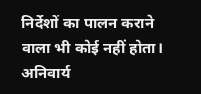निर्देशों का पालन कराने वाला भी कोई नहीं होता। अनिवार्य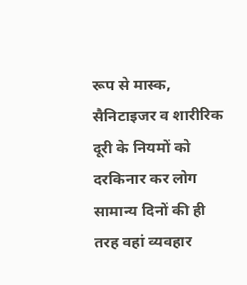रूप से मास्क, सैनिटाइजर व शारीरिक दूरी के नियमों को दरकिनार कर लोग सामान्य दिनों की ही तरह वहां व्यवहार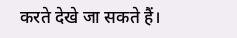करते देखे जा सकते हैं।